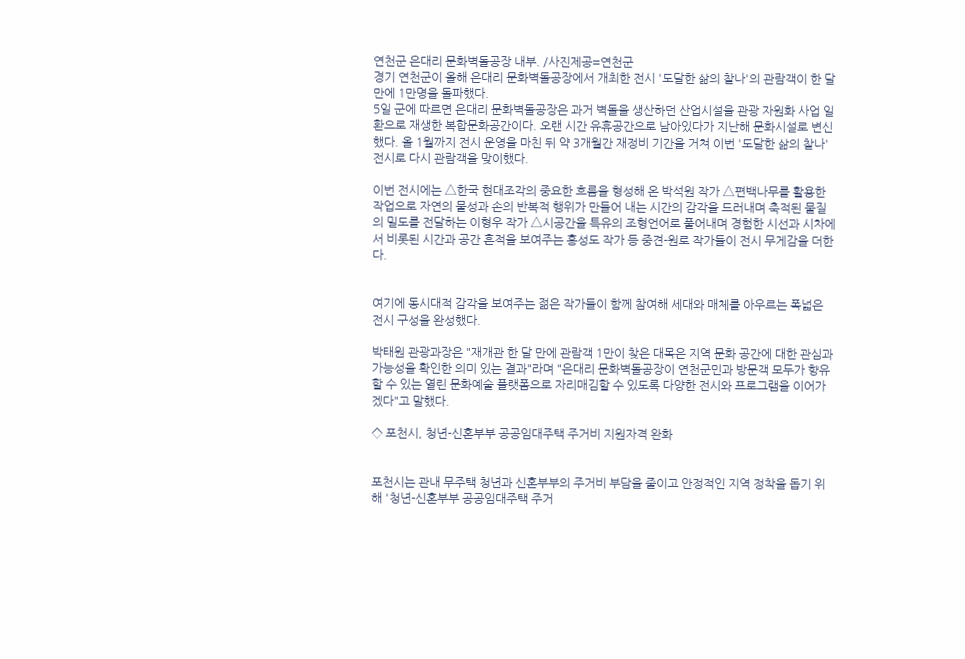연천군 은대리 문화벽돌공장 내부. /사진제공=연천군
경기 연천군이 올해 은대리 문화벽돌공장에서 개최한 전시 '도달한 삶의 찰나'의 관람객이 한 달 만에 1만명을 돌파했다.
5일 군에 따르면 은대리 문화벽돌공장은 과거 벽돌을 생산하던 산업시설을 관광 자원화 사업 일환으로 재생한 복합문화공간이다. 오랜 시간 유휴공간으로 남아있다가 지난해 문화시설로 변신했다. 올 1월까지 전시 운영을 마친 뒤 약 3개월간 재정비 기간을 거쳐 이번 '도달한 삶의 찰나' 전시로 다시 관람객을 맞이했다.

이번 전시에는 △한국 현대조각의 중요한 흐름을 형성해 온 박석원 작가 △편백나무를 활용한 작업으로 자연의 물성과 손의 반복적 행위가 만들어 내는 시간의 감각을 드러내며 축적된 물질의 밀도를 전달하는 이형우 작가 △시공간을 특유의 조형언어로 풀어내며 경험한 시선과 시차에서 비롯된 시간과 공간 흔적을 보여주는 홍성도 작가 등 중견-원로 작가들이 전시 무게감을 더한다.


여기에 동시대적 감각을 보여주는 젊은 작가들이 함께 참여해 세대와 매체를 아우르는 폭넓은 전시 구성을 완성했다.

박태원 관광과장은 "재개관 한 달 만에 관람객 1만이 찾은 대목은 지역 문화 공간에 대한 관심과 가능성을 확인한 의미 있는 결과"라며 "은대리 문화벽돌공장이 연천군민과 방문객 모두가 향유할 수 있는 열린 문화예술 플랫폼으로 자리매김할 수 있도록 다양한 전시와 프로그램을 이어가겠다"고 말했다.

◇ 포천시, 청년-신혼부부 공공임대주택 주거비 지원자격 완화


포천시는 관내 무주택 청년과 신혼부부의 주거비 부담을 줄이고 안정적인 지역 정착을 돕기 위해 '청년-신혼부부 공공임대주택 주거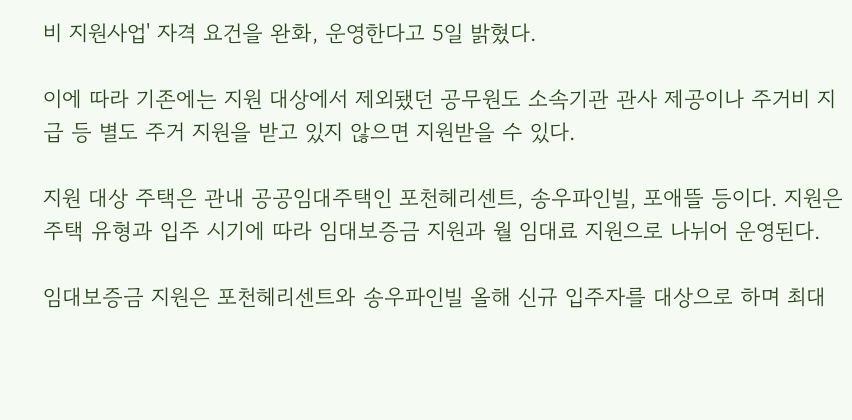비 지원사업' 자격 요건을 완화, 운영한다고 5일 밝혔다.

이에 따라 기존에는 지원 대상에서 제외됐던 공무원도 소속기관 관사 제공이나 주거비 지급 등 별도 주거 지원을 받고 있지 않으면 지원받을 수 있다.

지원 대상 주택은 관내 공공임대주택인 포천헤리센트, 송우파인빌, 포애뜰 등이다. 지원은 주택 유형과 입주 시기에 따라 임대보증금 지원과 월 임대료 지원으로 나뉘어 운영된다.

임대보증금 지원은 포천헤리센트와 송우파인빌 올해 신규 입주자를 대상으로 하며 최대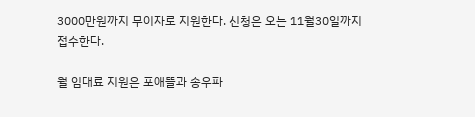3000만원까지 무이자로 지원한다. 신청은 오는 11월30일까지 접수한다.

월 임대료 지원은 포애뜰과 송우파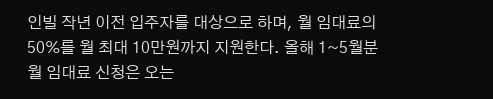인빌 작년 이전 입주자를 대상으로 하며, 월 임대료의 50%를 월 최대 10만원까지 지원한다. 올해 1~5월분 월 임대료 신청은 오는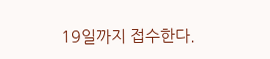19일까지 접수한다.